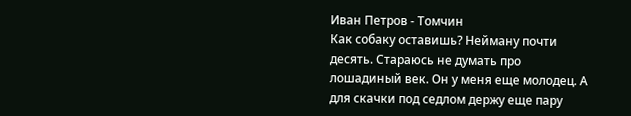Иван Петров - Томчин
Как собаку оставишь? Нейману почти десять. Стараюсь не думать про лошадиный век. Он у меня еще молодец. А для скачки под седлом держу еще пару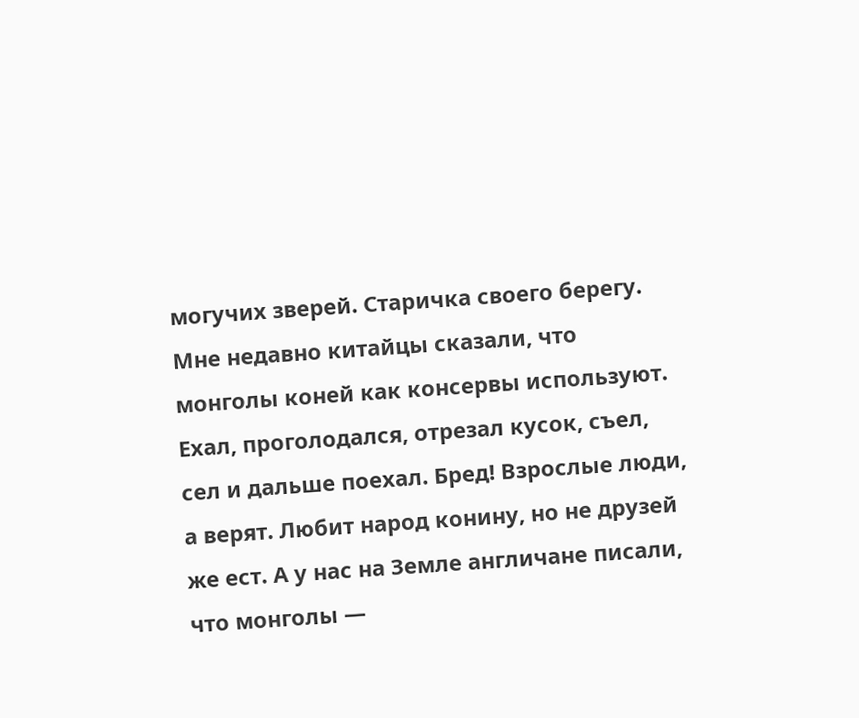могучих зверей. Старичка своего берегу.
Мне недавно китайцы сказали, что монголы коней как консервы используют. Ехал, проголодался, отрезал кусок, съел, сел и дальше поехал. Бред! Взрослые люди, а верят. Любит народ конину, но не друзей же ест. А у нас на Земле англичане писали, что монголы —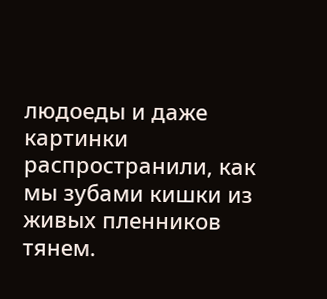людоеды и даже картинки распространили, как мы зубами кишки из живых пленников тянем.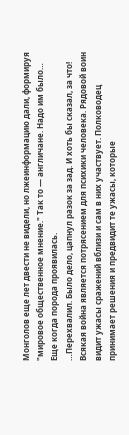Монголов еще лет двести не видели, но лжеинформацию дали, формируя "мировое общественное мнение." Так то — англичане. Надо им было… Еще когда порода проявилась.
…Перехвалил. Было дело, цапнул разок за зад. И хоть бы сказал, за что!
Всякая война является потрясением для психики человека. Рядовой воин видит ужасы сражений вблизи и сам в них участвует. Полководец принимает решения и предвидит те ужасы, которые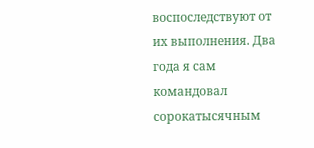воспоследствуют от их выполнения. Два года я сам командовал сорокатысячным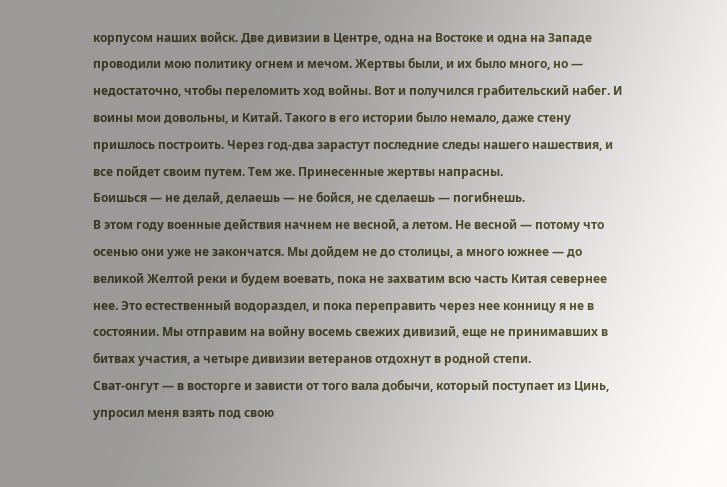корпусом наших войск. Две дивизии в Центре, одна на Востоке и одна на Западе проводили мою политику огнем и мечом. Жертвы были, и их было много, но — недостаточно, чтобы переломить ход войны. Вот и получился грабительский набег. И воины мои довольны, и Китай. Такого в его истории было немало, даже стену пришлось построить. Через год-два зарастут последние следы нашего нашествия, и все пойдет своим путем. Тем же. Принесенные жертвы напрасны.
Боишься — не делай, делаешь — не бойся, не сделаешь — погибнешь.
В этом году военные действия начнем не весной, а летом. Не весной — потому что осенью они уже не закончатся. Мы дойдем не до столицы, а много южнее — до великой Желтой реки и будем воевать, пока не захватим всю часть Китая севернее нее. Это естественный водораздел, и пока переправить через нее конницу я не в состоянии. Мы отправим на войну восемь свежих дивизий, еще не принимавших в битвах участия, а четыре дивизии ветеранов отдохнут в родной степи.
Сват-онгут — в восторге и зависти от того вала добычи, который поступает из Цинь, упросил меня взять под свою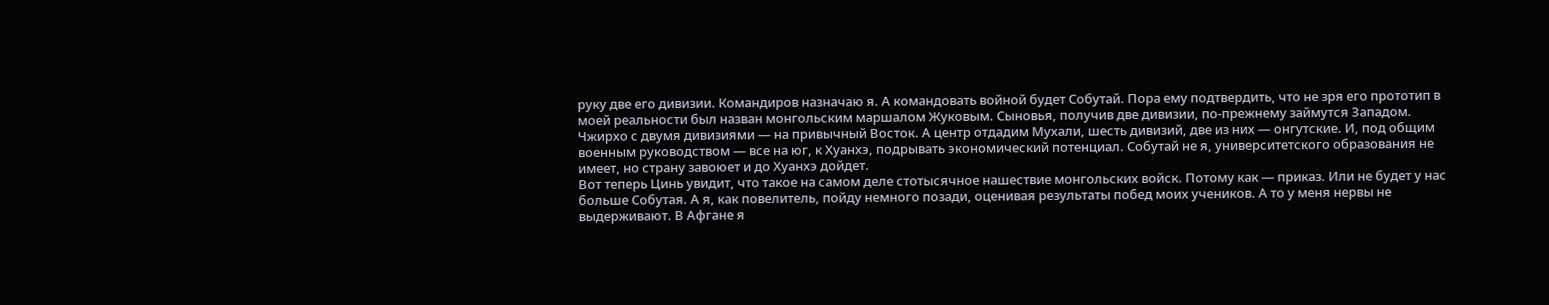руку две его дивизии. Командиров назначаю я. А командовать войной будет Собутай. Пора ему подтвердить, что не зря его прототип в моей реальности был назван монгольским маршалом Жуковым. Сыновья, получив две дивизии, по-прежнему займутся Западом. Чжирхо с двумя дивизиями — на привычный Восток. А центр отдадим Мухали, шесть дивизий, две из них — онгутские. И, под общим военным руководством — все на юг, к Хуанхэ, подрывать экономический потенциал. Собутай не я, университетского образования не имеет, но страну завоюет и до Хуанхэ дойдет.
Вот теперь Цинь увидит, что такое на самом деле стотысячное нашествие монгольских войск. Потому как — приказ. Или не будет у нас больше Собутая. А я, как повелитель, пойду немного позади, оценивая результаты побед моих учеников. А то у меня нервы не выдерживают. В Афгане я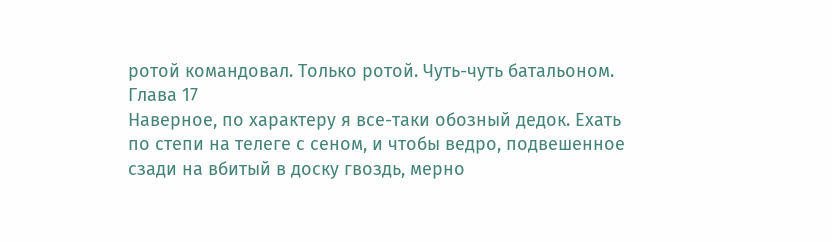ротой командовал. Только ротой. Чуть-чуть батальоном.
Глава 17
Наверное, по характеру я все-таки обозный дедок. Ехать по степи на телеге с сеном, и чтобы ведро, подвешенное сзади на вбитый в доску гвоздь, мерно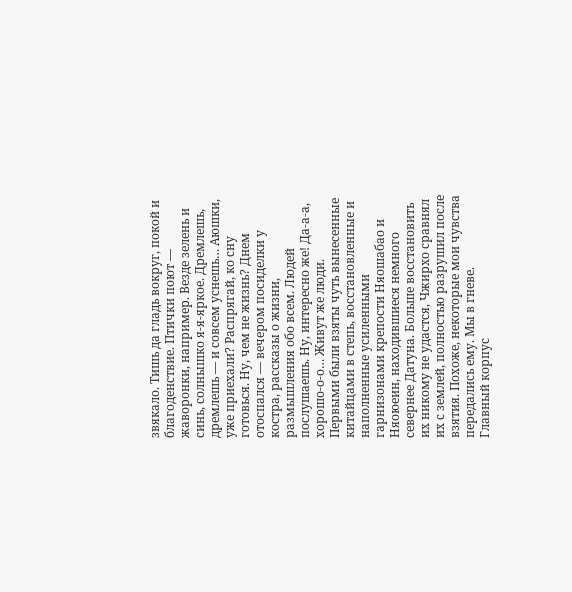звякало. Тишь да гладь вокруг, покой и благоденствие. Птички поют — жаворонки, например. Везде зелень и синь, солнышко я-я-яркое. Дремлешь, дремлешь — и совсем уснешь… Аюшки, уже приехали? Распрягай, ко сну готовься. Ну, чем не жизнь? Днем отоспался — вечером посиделки у костра, рассказы о жизни, размышления обо всем. Людей послушаешь. Ну, интересно же! Да-а-а, хорошо-о-о… Живут же люди.
Первыми были взяты чуть вынесенные китайцами в степь, восстановленные и наполненные усиленными гарнизонами крепости Няошабао и Няоюеин, находившиеся немного севернее Датуна. Больше восстановить их никому не удастся, Чжирхо сравнял их с землей, полностью разрушил после взятия. Похоже, некоторые мои чувства передались ему. Мы в гневе.
Главный корпус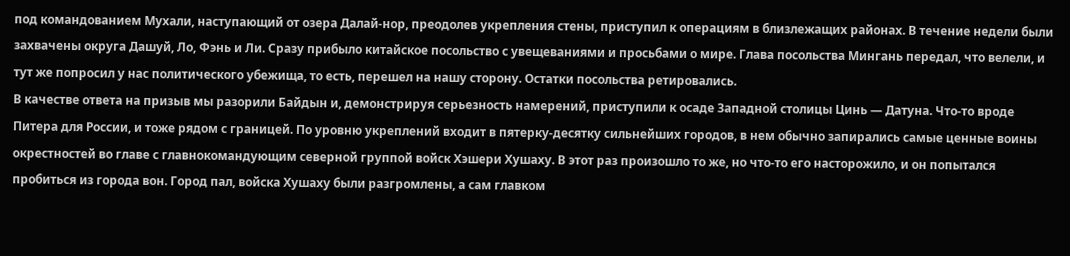под командованием Мухали, наступающий от озера Далай-нор, преодолев укрепления стены, приступил к операциям в близлежащих районах. В течение недели были захвачены округа Дашуй, Ло, Фэнь и Ли. Сразу прибыло китайское посольство с увещеваниями и просьбами о мире. Глава посольства Мингань передал, что велели, и тут же попросил у нас политического убежища, то есть, перешел на нашу сторону. Остатки посольства ретировались.
В качестве ответа на призыв мы разорили Байдын и, демонстрируя серьезность намерений, приступили к осаде Западной столицы Цинь — Датуна. Что-то вроде Питера для России, и тоже рядом с границей. По уровню укреплений входит в пятерку-десятку сильнейших городов, в нем обычно запирались самые ценные воины окрестностей во главе с главнокомандующим северной группой войск Хэшери Хушаху. В этот раз произошло то же, но что-то его насторожило, и он попытался пробиться из города вон. Город пал, войска Хушаху были разгромлены, а сам главком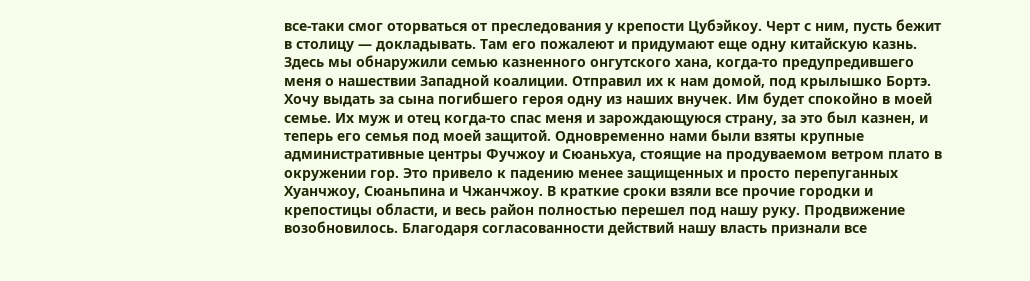все-таки смог оторваться от преследования у крепости Цубэйкоу. Черт с ним, пусть бежит в столицу — докладывать. Там его пожалеют и придумают еще одну китайскую казнь.
Здесь мы обнаружили семью казненного онгутского хана, когда-то предупредившего меня о нашествии Западной коалиции. Отправил их к нам домой, под крылышко Бортэ. Хочу выдать за сына погибшего героя одну из наших внучек. Им будет спокойно в моей семье. Их муж и отец когда-то спас меня и зарождающуюся страну, за это был казнен, и теперь его семья под моей защитой. Одновременно нами были взяты крупные административные центры Фучжоу и Сюаньхуа, стоящие на продуваемом ветром плато в окружении гор. Это привело к падению менее защищенных и просто перепуганных Хуанчжоу, Сюаньпина и Чжанчжоу. В краткие сроки взяли все прочие городки и крепостицы области, и весь район полностью перешел под нашу руку. Продвижение возобновилось. Благодаря согласованности действий нашу власть признали все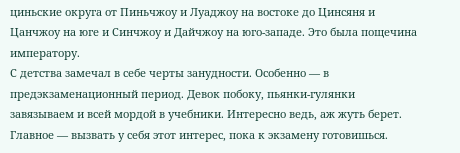циньские округа от Пиньчжоу и Луаджоу на востоке до Цинсяня и Цанчжоу на юге и Синчжоу и Дайчжоу на юго-западе. Это была пощечина императору.
С детства замечал в себе черты занудности. Особенно — в предэкзаменационный период. Девок побоку, пьянки-гулянки завязываем и всей мордой в учебники. Интересно ведь, аж жуть берет. Главное — вызвать у себя этот интерес, пока к экзамену готовишься.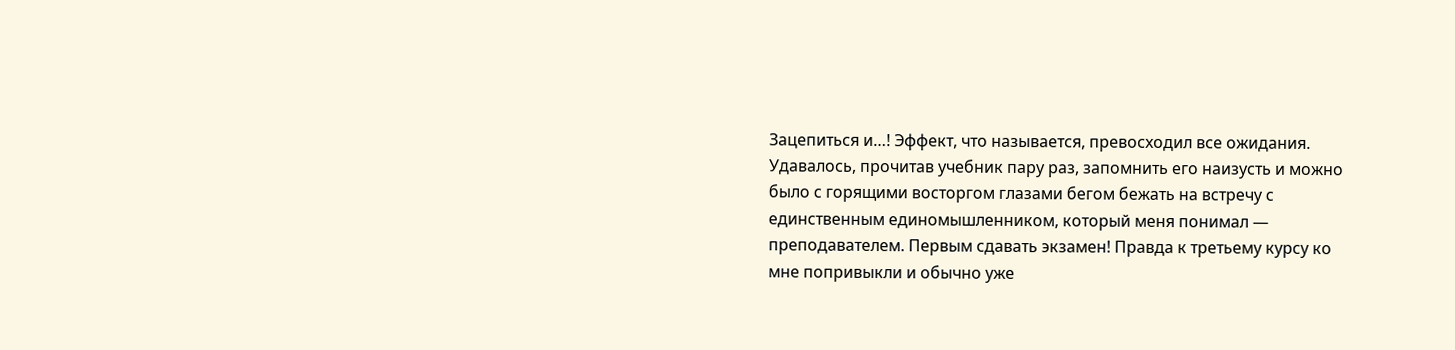Зацепиться и…! Эффект, что называется, превосходил все ожидания. Удавалось, прочитав учебник пару раз, запомнить его наизусть и можно было с горящими восторгом глазами бегом бежать на встречу с единственным единомышленником, который меня понимал — преподавателем. Первым сдавать экзамен! Правда к третьему курсу ко мне попривыкли и обычно уже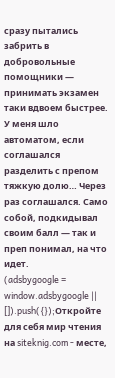сразу пытались забрить в добровольные помощники — принимать экзамен таки вдвоем быстрее. У меня шло автоматом, если соглашался разделить с препом тяжкую долю… Через раз соглашался. Само собой, подкидывал своим балл — так и преп понимал, на что идет.
(adsbygoogle = window.adsbygoogle || []).push({});Откройте для себя мир чтения на siteknig.com - месте,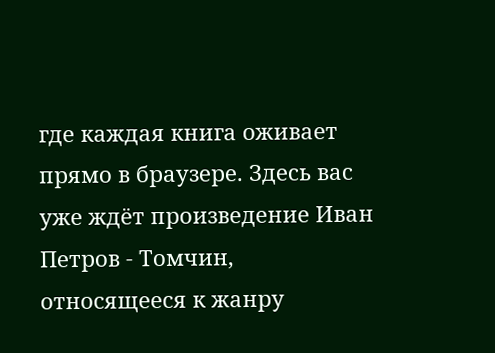где каждая книга оживает прямо в браузере. Здесь вас уже ждёт произведение Иван Петров - Томчин, относящееся к жанру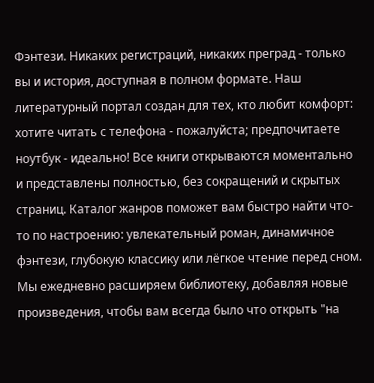Фэнтези. Никаких регистраций, никаких преград - только вы и история, доступная в полном формате. Наш литературный портал создан для тех, кто любит комфорт: хотите читать с телефона - пожалуйста; предпочитаете ноутбук - идеально! Все книги открываются моментально и представлены полностью, без сокращений и скрытых страниц. Каталог жанров поможет вам быстро найти что-то по настроению: увлекательный роман, динамичное фэнтези, глубокую классику или лёгкое чтение перед сном. Мы ежедневно расширяем библиотеку, добавляя новые произведения, чтобы вам всегда было что открыть "на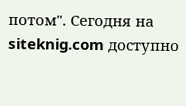потом". Сегодня на siteknig.com доступно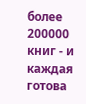более 200000 книг - и каждая готова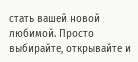стать вашей новой любимой. Просто выбирайте, открывайте и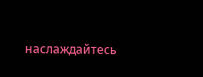наслаждайтесь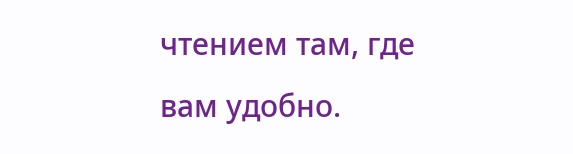чтением там, где вам удобно.